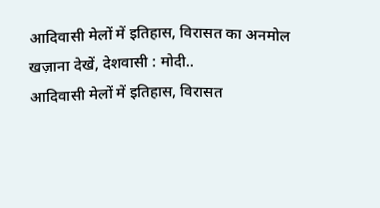आदिवासी मेलों में इतिहास, विरासत का अनमोल खज़ाना देखें, देशवासी : मोदी..
आदिवासी मेलों में इतिहास, विरासत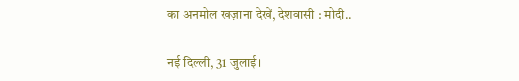का अनमोल खज़ाना देखें, देशवासी : मोदी..

नई दिल्ली, 31 जुलाई।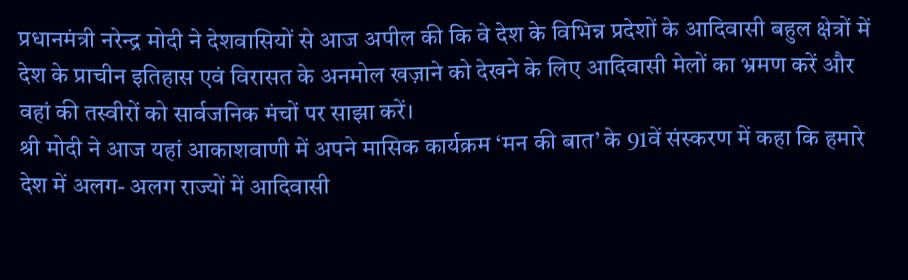प्रधानमंत्री नरेन्द्र मोदी ने देशवासियों से आज अपील की कि वे देश के विभिन्न प्रदेशों के आदिवासी बहुल क्षेत्रों में देश के प्राचीन इतिहास एवं विरासत के अनमोल खज़ाने को देखने के लिए आदिवासी मेलों का भ्रमण करें और वहां की तस्वीरों को सार्वजनिक मंचों पर साझा करें।
श्री मोदी ने आज यहां आकाशवाणी में अपने मासिक कार्यक्रम ‘मन की बात’ के 91वें संस्करण में कहा कि हमारे देश में अलग- अलग राज्यों में आदिवासी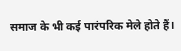समाज के भी कई पारंपरिक मेले होते हैं।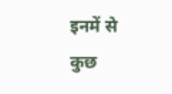इनमें से कुछ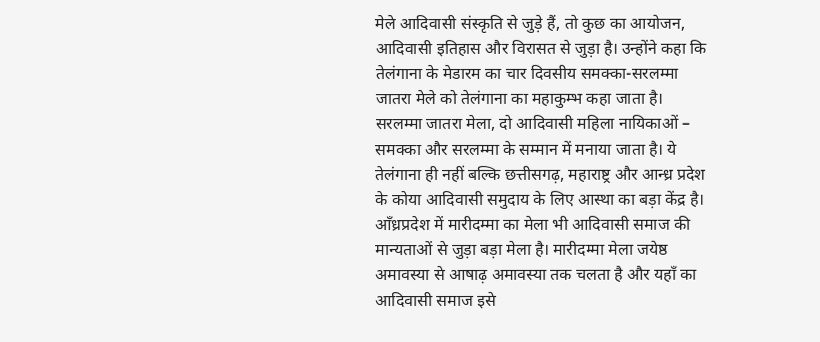मेले आदिवासी संस्कृति से जुड़े हैं, तो कुछ का आयोजन, आदिवासी इतिहास और विरासत से जुड़ा है। उन्होंने कहा कि तेलंगाना के मेडारम का चार दिवसीय समक्का-सरलम्मा जातरा मेले को तेलंगाना का महाकुम्भ कहा जाता है। सरलम्मा जातरा मेला, दो आदिवासी महिला नायिकाओं – समक्का और सरलम्मा के सम्मान में मनाया जाता है। ये तेलंगाना ही नहीं बल्कि छत्तीसगढ़, महाराष्ट्र और आन्ध्र प्रदेश के कोया आदिवासी समुदाय के लिए आस्था का बड़ा केंद्र है। आँध्रप्रदेश में मारीदम्मा का मेला भी आदिवासी समाज की मान्यताओं से जुड़ा बड़ा मेला है। मारीदम्मा मेला जयेष्ठ अमावस्या से आषाढ़ अमावस्या तक चलता है और यहाँ का आदिवासी समाज इसे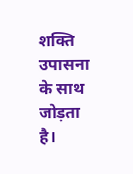शक्ति उपासना के साथ जोड़ता है।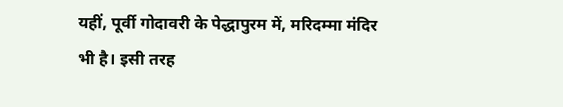यहीं, पूर्वी गोदावरी के पेद्धापुरम में, मरिदम्मा मंदिर भी है। इसी तरह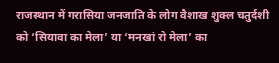राजस्थान में गरासिया जनजाति के लोग वैशाख शुक्ल चतुर्दशी को ‘सियावा का मेला’ या ‘मनखां रो मेला’ का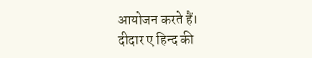आयोजन करते हैं।
दीदार ए हिन्द की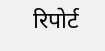रिपोर्ट